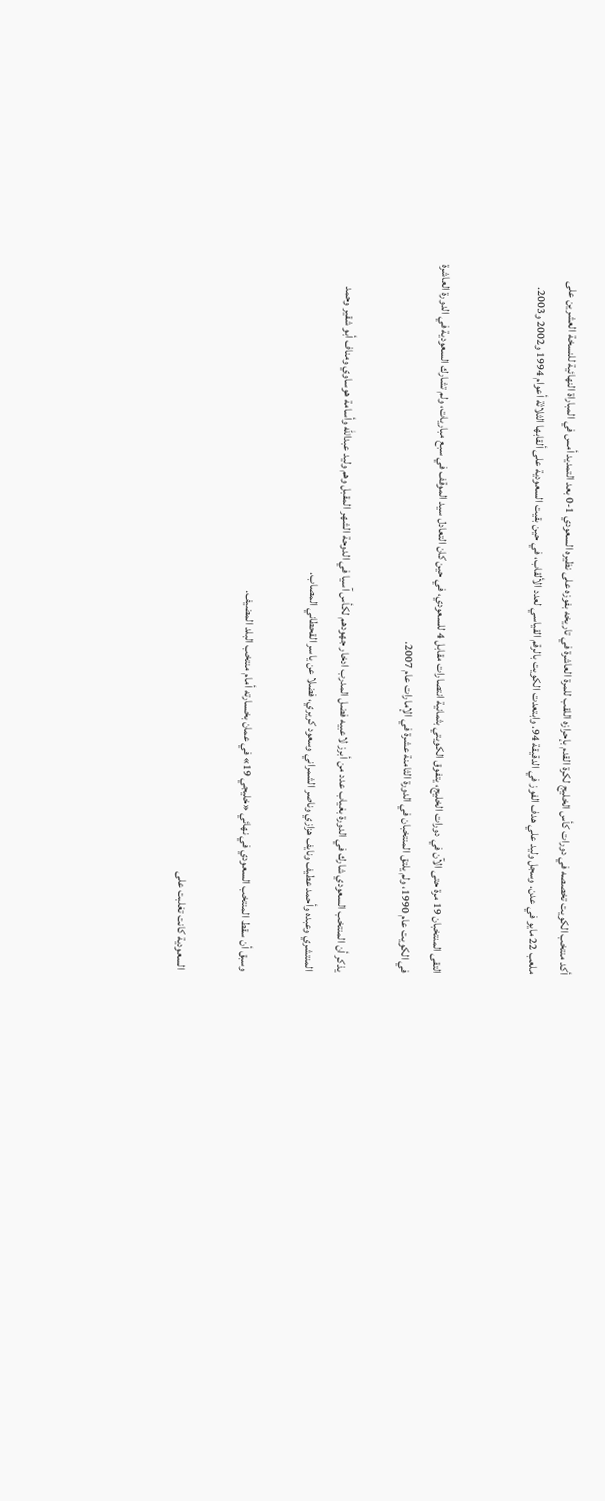أكد منتخب الكويت تخصصه في دورات كأس الخليج لكرة القدم بإحرازه اللقب للمرة العاشرة في تاريخه بفوزه على نظيره السعودي 1-0 بعد التمديد أمس في المباراة النهائية للنسخة العشرين على ملعب 22 مايو في عدن. وسجل وليد علي هدف الفوز في الدقيقة 94. وابتعدت الكويت بالرقم القياسي لعدد الألقاب، في حين بقيت السعودية على ألقابها الثلاثة أعوام 1994 و2002 و2003.


التقى المنتخبان 19 مرة حتى الآن في دورات الخليج، يتفوق الكويتي بثمانية انتصارات مقابل 4 للسعودي، في حين كان التعادل سيد الموقف في سبع مباريات، ولم تشارك السعودية في الدورة العاشرة في الكويت عام 1990، ولم يلتق المنتخبان في الدورة الثامنة عشرة في الإمارات عام 2007.

يذكر أن المنتخب السعودي شارك في الدورة بغياب عدد من أبرز لاعبيه فضل المدرب ادخار جهودهم لكأس آسيا في الدوحة الشهر المقبل وهم وليد عبدالله وأسامة هوساوي ومناف أبو شقير وحمد المنتشري وعبده وأحمد عطيف ونايف هزازي وناصر الشمراني وسعود كريري، فضلا عن ياسر القحطاني المصاب.

وسبق أن سقط المنتخب السعودي في نهائي «خليجي 19» في عمان بخسارته أمام منتخب البلد المضيف.

السعودية كانت تغلبت على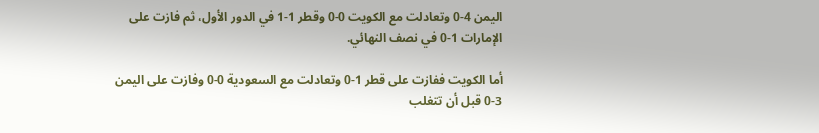اليمن 4-0 وتعادلت مع الكويت 0-0 وقطر 1-1 في الدور الأول، ثم فازت على الإمارات 1-0 في نصف النهائي.

أما الكويت ففازت على قطر 1-0 وتعادلت مع السعودية 0-0 وفازت على اليمن 3-0 قبل أن تتغلب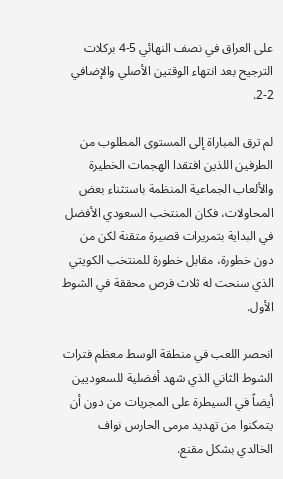على العراق في نصف النهائي 5-4 بركلات الترجيح بعد انتهاء الوقتين الأصلي والإضافي 2-2.

لم ترق المباراة إلى المستوى المطلوب من الطرفين اللذين افتقدا الهجمات الخطيرة والألعاب الجماعية المنظمة باستثناء بعض المحاولات، فكان المنتخب السعودي الأفضل في البداية بتمريرات قصيرة متقنة لكن من دون خطورة، مقابل خطورة للمنتخب الكويتي الذي سنحت له ثلاث فرص محققة في الشوط الأول.

انحصر اللعب في منطقة الوسط معظم فترات الشوط الثاني الذي شهد أفضلية للسعوديين أيضاً في السيطرة على المجريات من دون أن يتمكنوا من تهديد مرمى الحارس نواف الخالدي بشكل مقنع.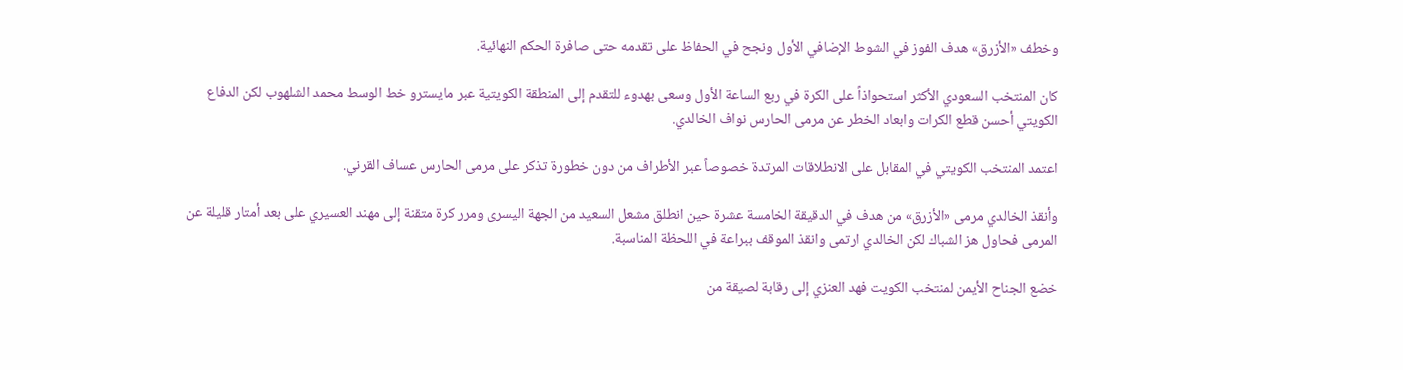وخطف «الأزرق» هدف الفوز في الشوط الإضافي الأول ونجح في الحفاظ على تقدمه حتى صافرة الحكم النهائية.

كان المنتخب السعودي الأكثر استحواذاً على الكرة في ربع الساعة الأول وسعى بهدوء للتقدم إلى المنطقة الكويتية عبر مايسترو خط الوسط محمد الشلهوب لكن الدفاع الكويتي أحسن قطع الكرات وابعاد الخطر عن مرمى الحارس نواف الخالدي.

اعتمد المنتخب الكويتي في المقابل على الانطلاقات المرتدة خصوصاً عبر الأطراف من دون خطورة تذكر على مرمى الحارس عساف القرني.

وأنقذ الخالدي مرمى «الأزرق» من هدف في الدقيقة الخامسة عشرة حين انطلق مشعل السعيد من الجهة اليسرى ومرر كرة متقنة إلى مهند العسيري على بعد أمتار قليلة عن المرمى فحاول هز الشباك لكن الخالدي ارتمى وانقذ الموقف ببراعة في اللحظة المناسبة.

خضع الجناح الأيمن لمنتخب الكويت فهد العنزي إلى رقابة لصيقة من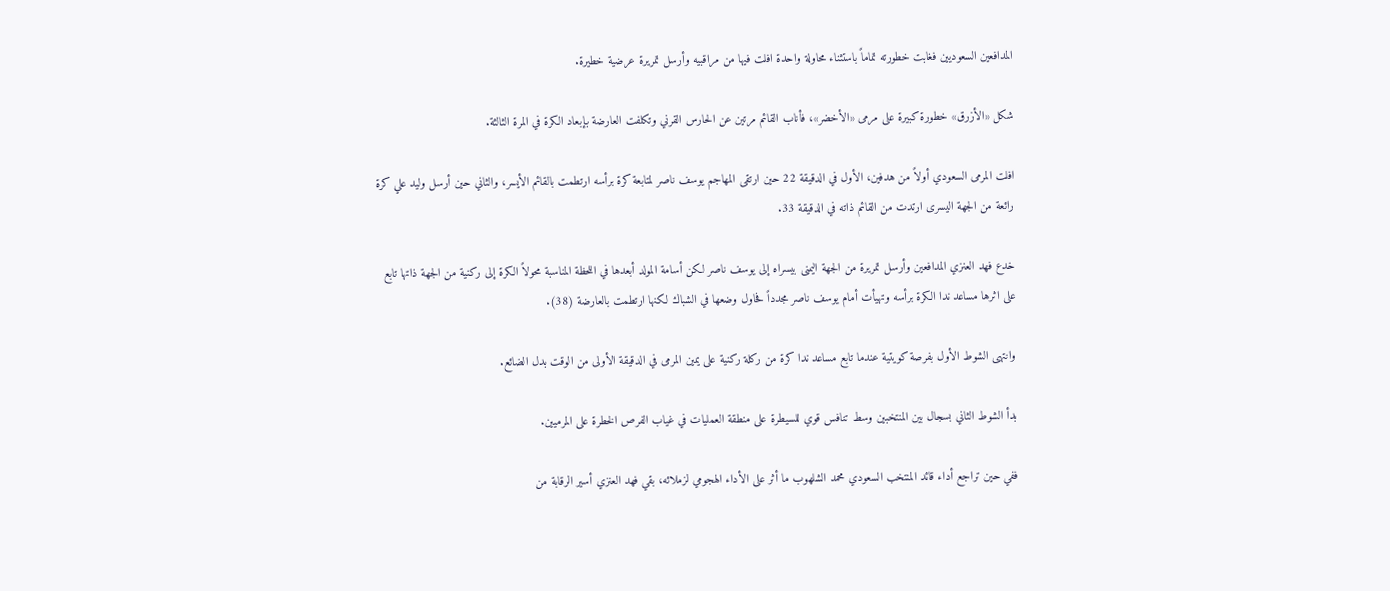المدافعين السعوديين فغابت خطورته تماماً باستثناء محاولة واحدة افلت فيها من مراقبيه وأرسل تمريرة عرضية خطيرة.

شكل «الأزرق» خطورة كبيرة على مرمى «الأخضر»، فأناب القائم مرتين عن الحارس القرني وتكلفت العارضة بإبعاد الكرة في المرة الثالثة.

افلت المرمى السعودي أولاً من هدفين، الأول في الدقيقة 22 حين ارتقى المهاجم يوسف ناصر لمتابعة كرة برأسه ارتطمت بالقائم الأيسر، والثاني حين أرسل وليد علي كرة رائعة من الجهة اليسرى ارتدت من القائم ذاته في الدقيقة 33.

خدع فهد العنزي المدافعين وأرسل تمريرة من الجهة اليمنى بيسراه إلى يوسف ناصر لكن أسامة المولد أبعدها في اللحظة المناسبة محولاً الكرة إلى ركنية من الجهة ذاتها تابع على اثرها مساعد ندا الكرة برأسه وتهيأت أمام يوسف ناصر مجدداً فحاول وضعها في الشباك لكنها ارتطمت بالعارضة (38).

وانتهى الشوط الأول بفرصة كويتية عندما تابع مساعد ندا كرة من ركلة ركنية على يمين المرمى في الدقيقة الأولى من الوقت بدل الضائع.

بدأ الشوط الثاني بسجال بين المنتخبين وسط تنافس قوي للسيطرة على منطقة العمليات في غياب الفرص الخطرة على المرميين.

ففي حين تراجع أداء قائد المنتخب السعودي محمد الشلهوب ما أثر على الأداء الهجومي لزملائه، بقي فهد العنزي أسير الرقابة من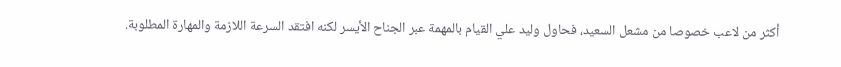أكثر من لاعب خصوصا من مشعل السعيد، فحاول وليد علي القيام بالمهمة عبر الجناح الأيسر لكنه افتقد السرعة اللازمة والمهارة المطلوبة.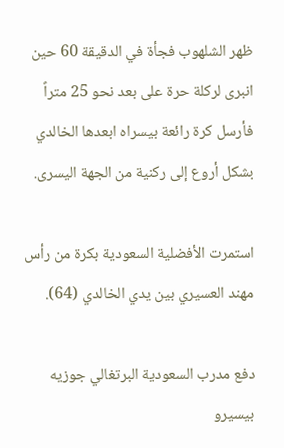ظهر الشلهوب فجأة في الدقيقة 60 حين انبرى لركلة حرة على بعد نحو 25 متراً فأرسل كرة رائعة بيسراه ابعدها الخالدي بشكل أروع إلى ركنية من الجهة اليسرى.

استمرت الأفضلية السعودية بكرة من رأس مهند العسيري بين يدي الخالدي (64).

دفع مدرب السعودية البرتغالي جوزيه بيسيرو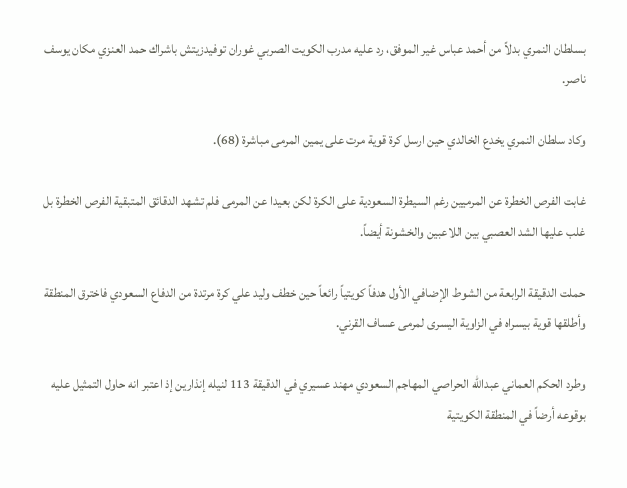بسلطان النمري بدلاً من أحمد عباس غير الموفق، رد عليه مدرب الكويت الصربي غوران توفيدزيتش باشراك حمد العنزي مكان يوسف ناصر.

وكاد سلطان النمري يخدع الخالدي حين ارسل كرة قوية مرت على يمين المرمى مباشرة (68).

غابت الفرص الخطرة عن المرميين رغم السيطرة السعودية على الكرة لكن بعيدا عن المرمى فلم تشهد الدقائق المتبقية الفرص الخطرة بل غلب عليها الشد العصبي بين اللاعبين والخشونة أيضاً.

حملت الدقيقة الرابعة من الشوط الإضافي الأول هدفاً كويتياً رائعاً حين خطف وليد علي كرة مرتدة من الدفاع السعودي فاخترق المنطقة وأطلقها قوية بيسراه في الزاوية اليسرى لمرمى عساف القرني.

وطرد الحكم العماني عبدالله الحراصي المهاجم السعودي مهند عسيري في الدقيقة 113 لنيله إنذارين إذ اعتبر انه حاول التمثيل عليه بوقوعه أرضاً في المنطقة الكويتية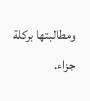ومطالبتها بركلة جزاء.